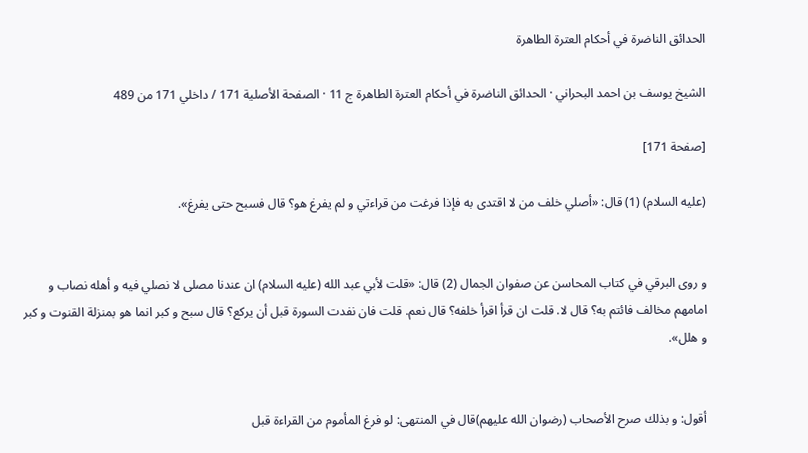الحدائق الناضرة في أحكام العترة الطاهرة

الشيخ يوسف بن احمد البحراني · الحدائق الناضرة في أحكام العترة الطاهرة ج 11 · الصفحة الأصلية 171 / داخلي 171 من 489

[صفحة 171]

(عليه السلام) (1) قال: «أصلي خلف من لا اقتدى به فإذا فرغت من قراءتي و لم يفرغ هو؟ قال فسبح حتى يفرغ».


و روى البرقي في كتاب المحاسن عن صفوان الجمال (2) قال: «قلت لأبي عبد الله (عليه السلام) ان عندنا مصلى لا نصلي فيه و أهله نصاب و امامهم مخالف فائتم به؟ قال لا. قلت ان قرأ اقرأ خلفه؟ قال نعم. قلت فان نفدت السورة قبل أن يركع؟ قال سبح و كبر انما هو بمنزلة القنوت و كبر و هلل».


أقول: و بذلك صرح الأصحاب (رضوان الله عليهم)قال في المنتهى: لو فرغ المأموم من القراءة قبل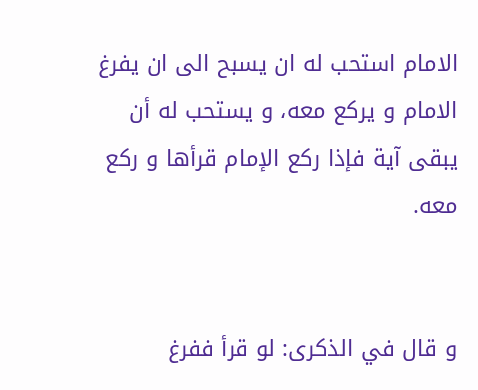الامام استحب له ان يسبح الى ان يفرغ الامام و يركع معه، و يستحب له أن يبقى آية فإذا ركع الإمام قرأها و ركع معه.


و قال في الذكرى: لو قرأ ففرغ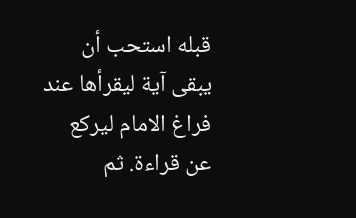قبله استحب أن يبقى آية ليقرأها عند فراغ الامام ليركع عن قراءة. ثم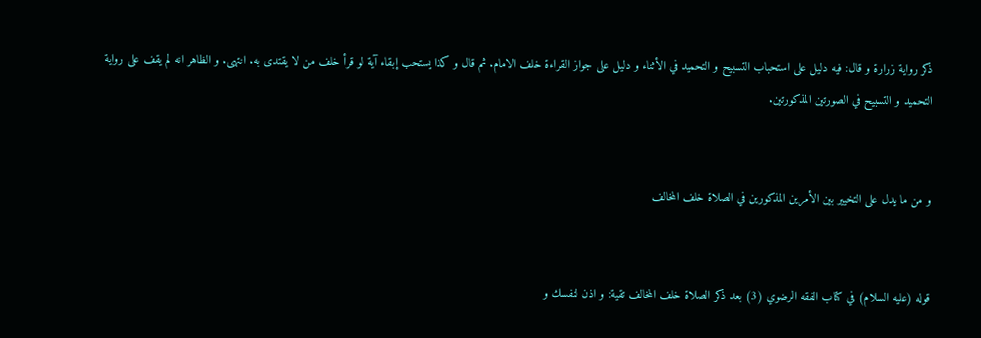ذكر رواية زرارة و قال: فيه دليل على استحباب التسبيح و التحميد في الأثناء و دليل على جواز القراءة خلف الامام. ثم قال و كذا يستحب إبقاء آية لو قرأ خلف من لا يقتدى به. انتهى. و الظاهر انه لم يقف على رواية التحميد و التسبيح في الصورتين المذكورتين.


و من ما يدل على التخيير بين الأمرين المذكورين في الصلاة خلف المخالف


قوله (عليه السلام) في كتاب الفقه الرضوي (3) بعد ذكر الصلاة خلف المخالف تقية: و اذن لنفسك و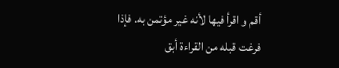أقم و اقرأ فيها لأنه غير مؤتمن به. فإذا فرغت قبله من القراءة أبق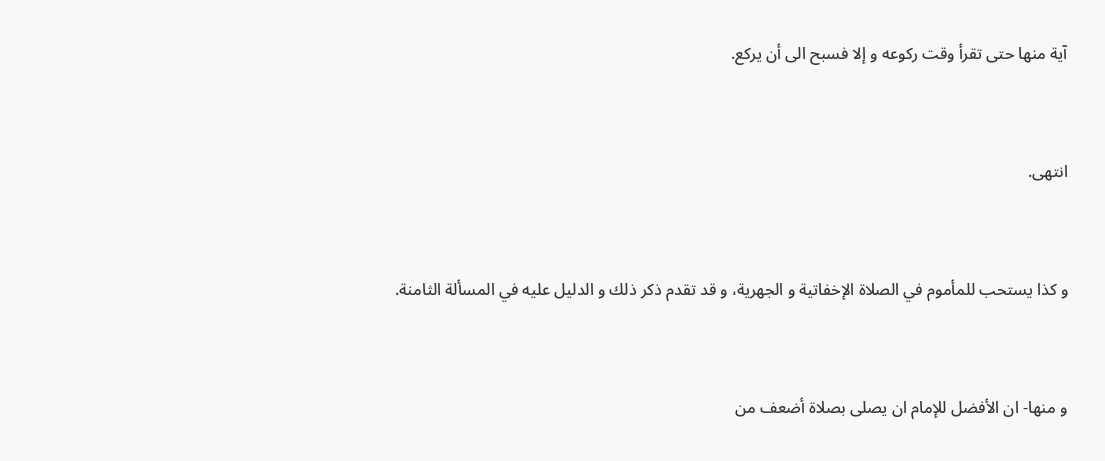آية منها حتى تقرأ وقت ركوعه و إلا فسبح الى أن يركع.


انتهى.


و كذا يستحب للمأموم في الصلاة الإخفاتية و الجهرية، و قد تقدم ذكر ذلك و الدليل عليه في المسألة الثامنة.


و منها- ان الأفضل للإمام ان يصلى بصلاة أضعف من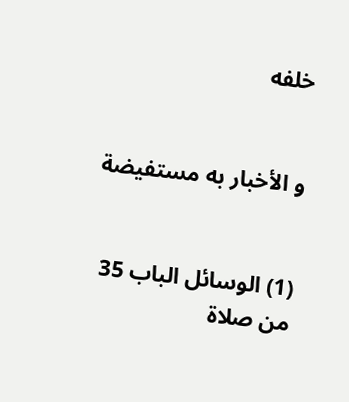خلفه


و الأخبار به مستفيضة


(1) الوسائل الباب 35 من صلاة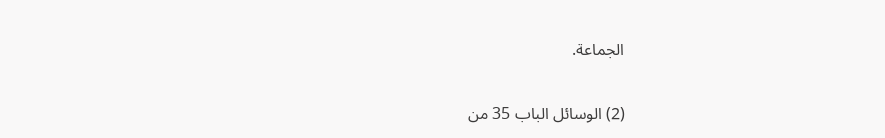الجماعة.

(2) الوسائل الباب 35 من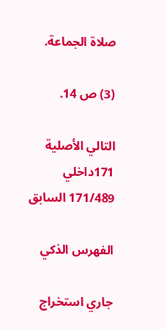صلاة الجماعة.

(3) ص 14.

التالي الأصلية 171داخلي 171/489 السابق

الفهرس الذكي

جاري استخراج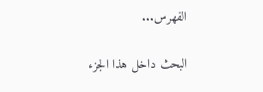الفهرس...

البحث داخل هذا الجزء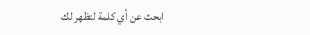ابحث عن أي كلمة لتظهر لك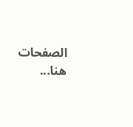الصفحات هنا...